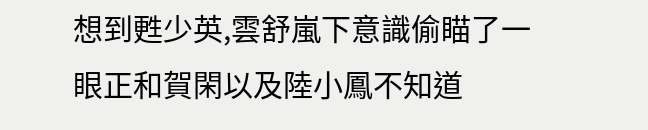想到甦少英,雲舒嵐下意識偷瞄了一眼正和賀閑以及陸小鳳不知道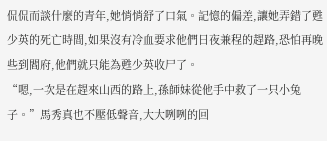侃侃而談什麼的青年,她悄悄舒了口氣。記憶的偏差,讓她弄錯了甦少英的死亡時間,如果沒有冷血要求他們日夜兼程的趕路,恐怕再晚些到閻府,他們就只能為甦少英收尸了。
“嗯,一次是在趕來山西的路上,孫師妹從他手中救了一只小兔子。”馬秀真也不壓低聲音,大大咧咧的回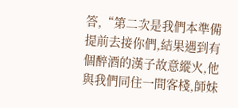答,“第二次是我們本準備提前去接你們,結果遇到有個醉酒的漢子故意縱火,他與我們同住一間客棧,師妹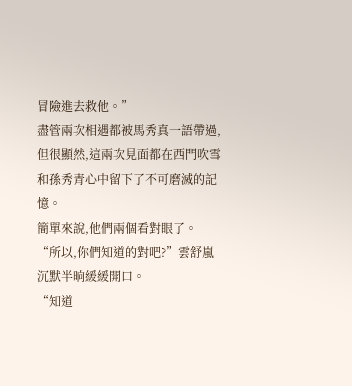冒險進去救他。”
盡管兩次相遇都被馬秀真一語帶過,但很顯然,這兩次見面都在西門吹雪和孫秀青心中留下了不可磨滅的記憶。
簡單來說,他們兩個看對眼了。
“所以,你們知道的對吧?”雲舒嵐沉默半晌緩緩開口。
“知道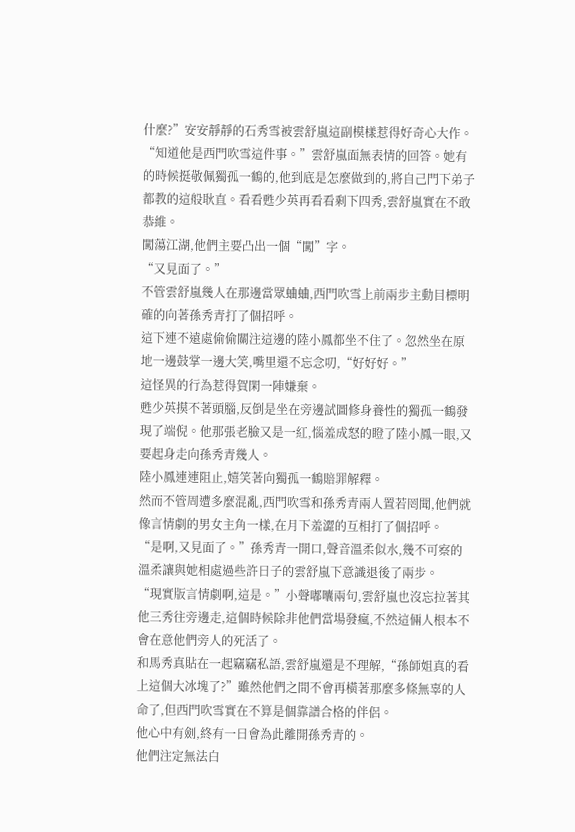什麼?”安安靜靜的石秀雪被雲舒嵐這副模樣惹得好奇心大作。
“知道他是西門吹雪這件事。”雲舒嵐面無表情的回答。她有的時候挺敬佩獨孤一鶴的,他到底是怎麼做到的,將自己門下弟子都教的這般耿直。看看甦少英再看看剩下四秀,雲舒嵐實在不敢恭維。
闖蕩江湖,他們主要凸出一個“闖”字。
“又見面了。”
不管雲舒嵐幾人在那邊當眾蛐蛐,西門吹雪上前兩步主動目標明確的向著孫秀青打了個招呼。
這下連不遠處偷偷關注這邊的陸小鳳都坐不住了。忽然坐在原地一邊鼓掌一邊大笑,嘴里還不忘念叨,“好好好。”
這怪異的行為惹得賀閑一陣嫌棄。
甦少英摸不著頭腦,反倒是坐在旁邊試圖修身養性的獨孤一鶴發現了端倪。他那張老臉又是一紅,惱羞成怒的瞪了陸小鳳一眼,又要起身走向孫秀青幾人。
陸小鳳連連阻止,嬉笑著向獨孤一鶴賠罪解釋。
然而不管周遭多麼混亂,西門吹雪和孫秀青兩人置若罔聞,他們就像言情劇的男女主角一樣,在月下羞澀的互相打了個招呼。
“是啊,又見面了。”孫秀青一開口,聲音溫柔似水,幾不可察的溫柔讓與她相處過些許日子的雲舒嵐下意識退後了兩步。
“現實版言情劇啊,這是。”小聲嘟囔兩句,雲舒嵐也沒忘拉著其他三秀往旁邊走,這個時候除非他們當場發瘋,不然這倆人根本不會在意他們旁人的死活了。
和馬秀真貼在一起竊竊私語,雲舒嵐還是不理解,“孫師姐真的看上這個大冰塊了?”雖然他們之間不會再橫著那麼多條無辜的人命了,但西門吹雪實在不算是個靠譜合格的伴侶。
他心中有劍,終有一日會為此離開孫秀青的。
他們注定無法白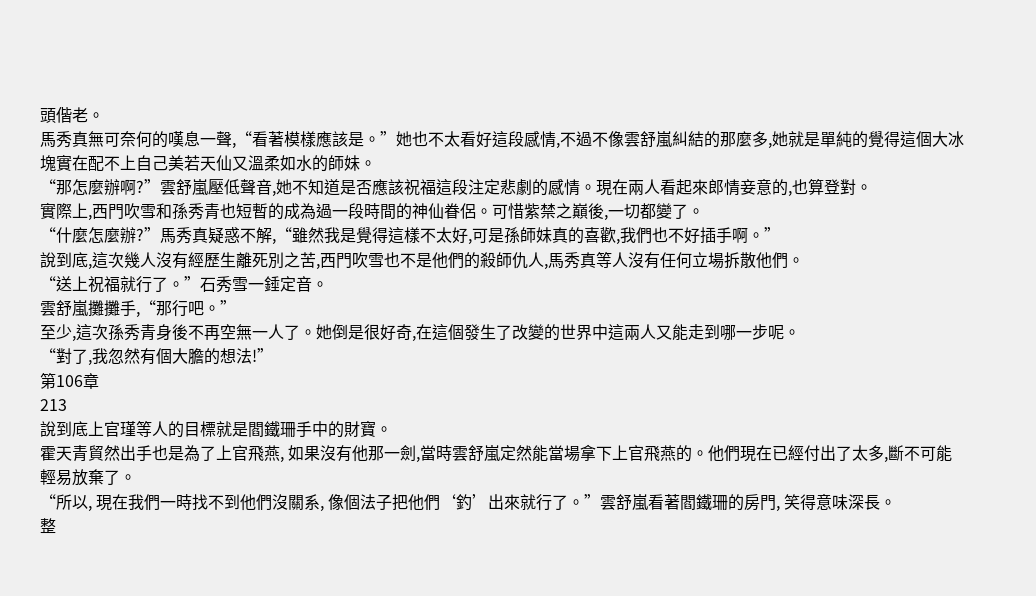頭偕老。
馬秀真無可奈何的嘆息一聲,“看著模樣應該是。”她也不太看好這段感情,不過不像雲舒嵐糾結的那麼多,她就是單純的覺得這個大冰塊實在配不上自己美若天仙又溫柔如水的師妹。
“那怎麼辦啊?”雲舒嵐壓低聲音,她不知道是否應該祝福這段注定悲劇的感情。現在兩人看起來郎情妾意的,也算登對。
實際上,西門吹雪和孫秀青也短暫的成為過一段時間的神仙眷侶。可惜紫禁之巔後,一切都變了。
“什麼怎麼辦?”馬秀真疑惑不解,“雖然我是覺得這樣不太好,可是孫師妹真的喜歡,我們也不好插手啊。”
說到底,這次幾人沒有經歷生離死別之苦,西門吹雪也不是他們的殺師仇人,馬秀真等人沒有任何立場拆散他們。
“送上祝福就行了。”石秀雪一錘定音。
雲舒嵐攤攤手,“那行吧。”
至少,這次孫秀青身後不再空無一人了。她倒是很好奇,在這個發生了改變的世界中這兩人又能走到哪一步呢。
“對了,我忽然有個大膽的想法!”
第106章
213
說到底上官瑾等人的目標就是閻鐵珊手中的財寶。
霍天青貿然出手也是為了上官飛燕, 如果沒有他那一劍,當時雲舒嵐定然能當場拿下上官飛燕的。他們現在已經付出了太多,斷不可能輕易放棄了。
“所以, 現在我們一時找不到他們沒關系, 像個法子把他們‘釣’出來就行了。”雲舒嵐看著閻鐵珊的房門, 笑得意味深長。
整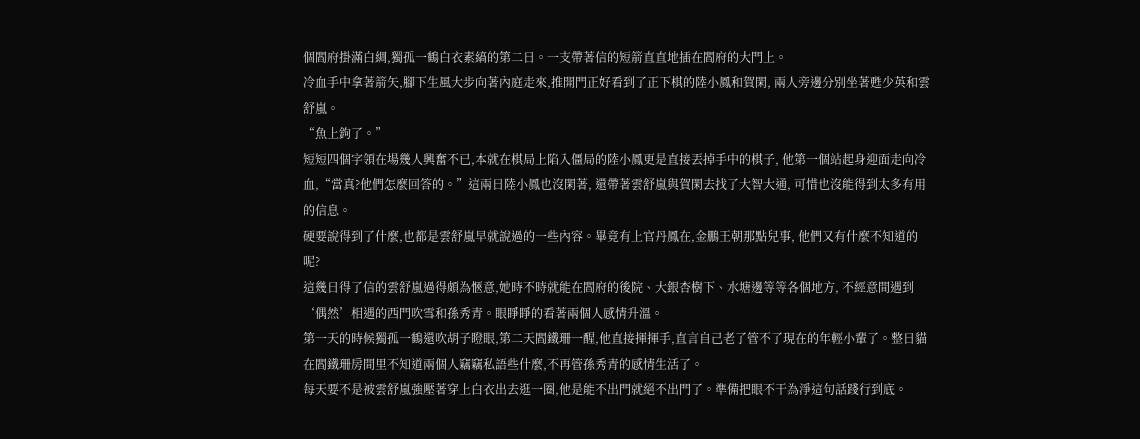個閻府掛滿白綢,獨孤一鶴白衣素縞的第二日。一支帶著信的短箭直直地插在閻府的大門上。
冷血手中拿著箭矢,腳下生風大步向著內庭走來,推開門正好看到了正下棋的陸小鳳和賀閑, 兩人旁邊分別坐著甦少英和雲舒嵐。
“魚上鉤了。”
短短四個字領在場幾人興奮不已,本就在棋局上陷入僵局的陸小鳳更是直接丟掉手中的棋子, 他第一個站起身迎面走向冷血,“當真?他們怎麼回答的。”這兩日陸小鳳也沒閑著, 還帶著雲舒嵐與賀閑去找了大智大通, 可惜也沒能得到太多有用的信息。
硬要說得到了什麼,也都是雲舒嵐早就說過的一些內容。畢竟有上官丹鳳在,金鵬王朝那點兒事, 他們又有什麼不知道的呢?
這幾日得了信的雲舒嵐過得頗為愜意,她時不時就能在閻府的後院、大銀杏樹下、水塘邊等等各個地方, 不經意間遇到‘偶然’相遇的西門吹雪和孫秀青。眼睜睜的看著兩個人感情升溫。
第一天的時候獨孤一鶴還吹胡子瞪眼,第二天閻鐵珊一醒,他直接揮揮手,直言自己老了管不了現在的年輕小輩了。整日貓在閻鐵珊房間里不知道兩個人竊竊私語些什麼,不再管孫秀青的感情生活了。
每天要不是被雲舒嵐強壓著穿上白衣出去逛一圈,他是能不出門就絕不出門了。準備把眼不干為淨這句話踐行到底。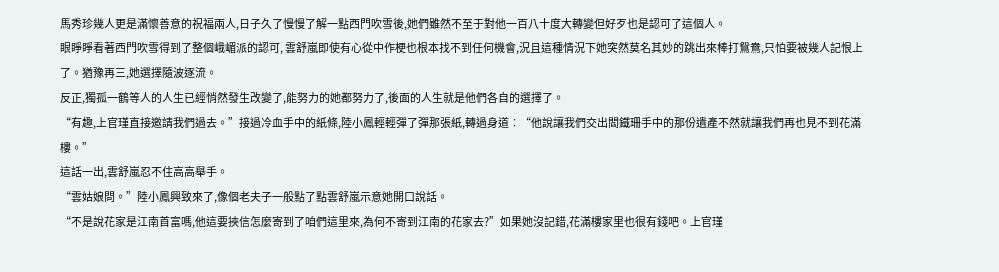馬秀珍幾人更是滿懷善意的祝福兩人,日子久了慢慢了解一點西門吹雪後,她們雖然不至于對他一百八十度大轉變但好歹也是認可了這個人。
眼睜睜看著西門吹雪得到了整個峨嵋派的認可, 雲舒嵐即使有心從中作梗也根本找不到任何機會,況且這種情況下她突然莫名其妙的跳出來棒打鴛鴦,只怕要被幾人記恨上了。猶豫再三,她選擇隨波逐流。
反正,獨孤一鶴等人的人生已經悄然發生改變了,能努力的她都努力了,後面的人生就是他們各自的選擇了。
“有趣,上官瑾直接邀請我們過去。”接過冷血手中的紙條,陸小鳳輕輕彈了彈那張紙,轉過身道︰“他說讓我們交出閻鐵珊手中的那份遺產不然就讓我們再也見不到花滿樓。”
這話一出,雲舒嵐忍不住高高舉手。
“雲姑娘問。”陸小鳳興致來了,像個老夫子一般點了點雲舒嵐示意她開口說話。
“不是說花家是江南首富嗎,他這要挾信怎麼寄到了咱們這里來,為何不寄到江南的花家去?”如果她沒記錯,花滿樓家里也很有錢吧。上官瑾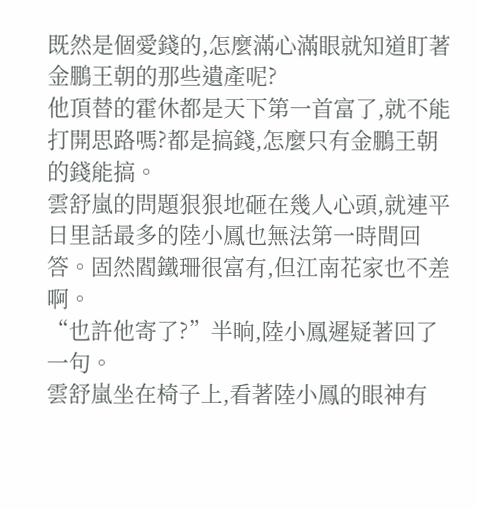既然是個愛錢的,怎麼滿心滿眼就知道盯著金鵬王朝的那些遺產呢?
他頂替的霍休都是天下第一首富了,就不能打開思路嗎?都是搞錢,怎麼只有金鵬王朝的錢能搞。
雲舒嵐的問題狠狠地砸在幾人心頭,就連平日里話最多的陸小鳳也無法第一時間回答。固然閻鐵珊很富有,但江南花家也不差啊。
“也許他寄了?”半晌,陸小鳳遲疑著回了一句。
雲舒嵐坐在椅子上,看著陸小鳳的眼神有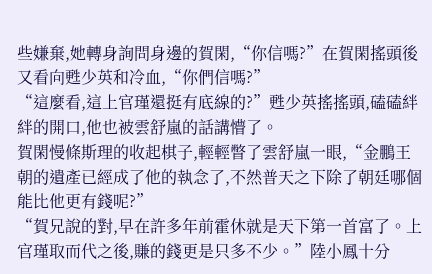些嫌棄,她轉身詢問身邊的賀閑,“你信嗎?”在賀閑搖頭後又看向甦少英和冷血,“你們信嗎?”
“這麼看,這上官瑾還挺有底線的?”甦少英搖搖頭,磕磕絆絆的開口,他也被雲舒嵐的話講懵了。
賀閑慢條斯理的收起棋子,輕輕瞥了雲舒嵐一眼,“金鵬王朝的遺產已經成了他的執念了,不然普天之下除了朝廷哪個能比他更有錢呢?”
“賀兄說的對,早在許多年前霍休就是天下第一首富了。上官瑾取而代之後,賺的錢更是只多不少。”陸小鳳十分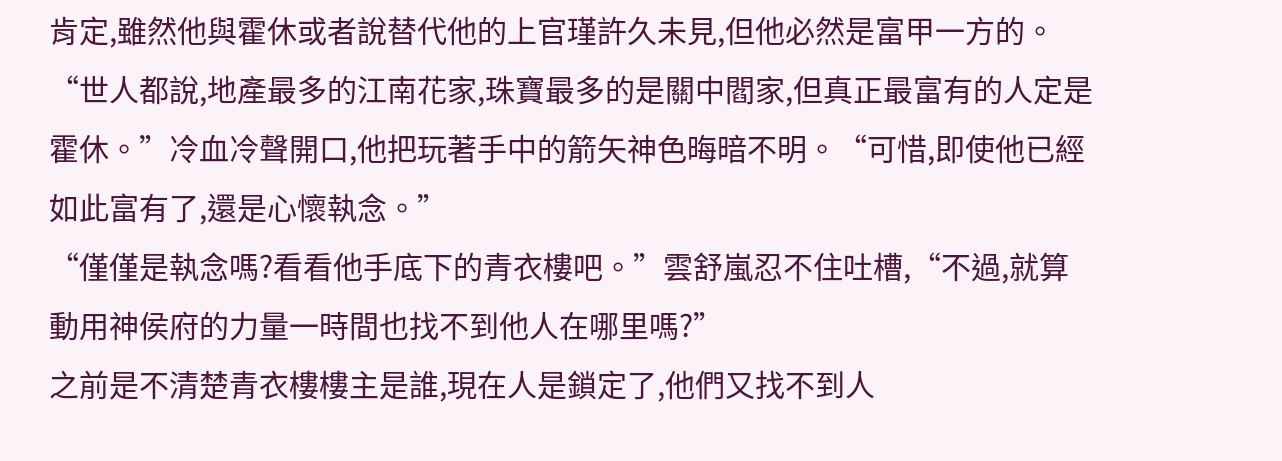肯定,雖然他與霍休或者說替代他的上官瑾許久未見,但他必然是富甲一方的。
“世人都說,地產最多的江南花家,珠寶最多的是關中閻家,但真正最富有的人定是霍休。”冷血冷聲開口,他把玩著手中的箭矢神色晦暗不明。“可惜,即使他已經如此富有了,還是心懷執念。”
“僅僅是執念嗎?看看他手底下的青衣樓吧。”雲舒嵐忍不住吐槽,“不過,就算動用神侯府的力量一時間也找不到他人在哪里嗎?”
之前是不清楚青衣樓樓主是誰,現在人是鎖定了,他們又找不到人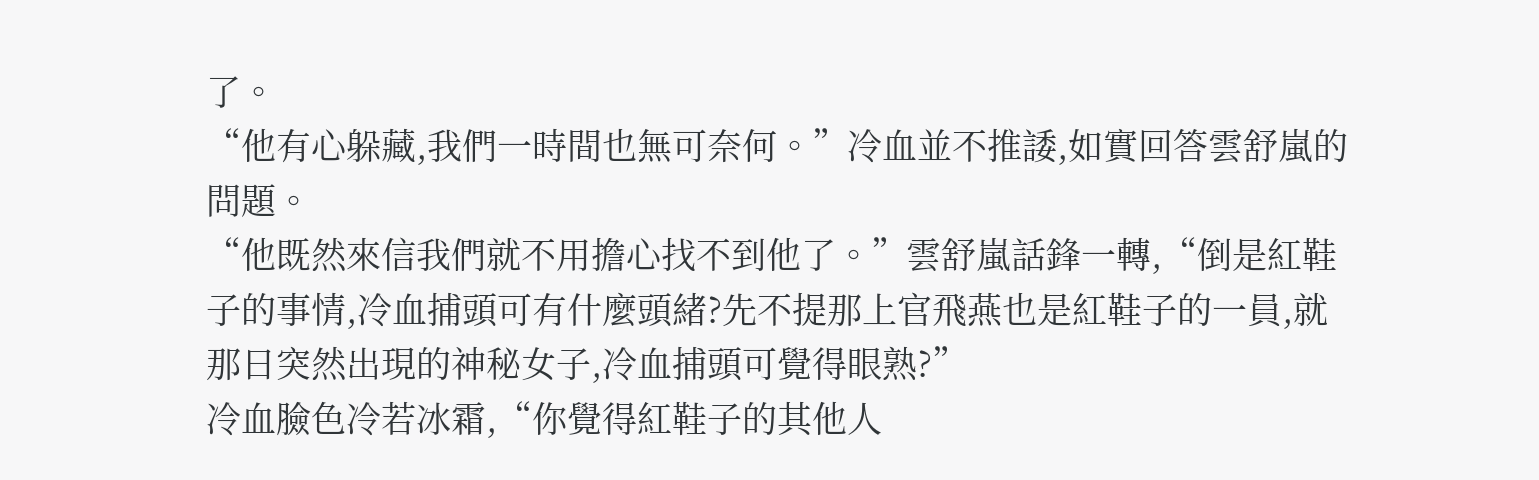了。
“他有心躲藏,我們一時間也無可奈何。”冷血並不推諉,如實回答雲舒嵐的問題。
“他既然來信我們就不用擔心找不到他了。”雲舒嵐話鋒一轉,“倒是紅鞋子的事情,冷血捕頭可有什麼頭緒?先不提那上官飛燕也是紅鞋子的一員,就那日突然出現的神秘女子,冷血捕頭可覺得眼熟?”
冷血臉色冷若冰霜,“你覺得紅鞋子的其他人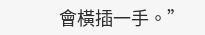會橫插一手。”